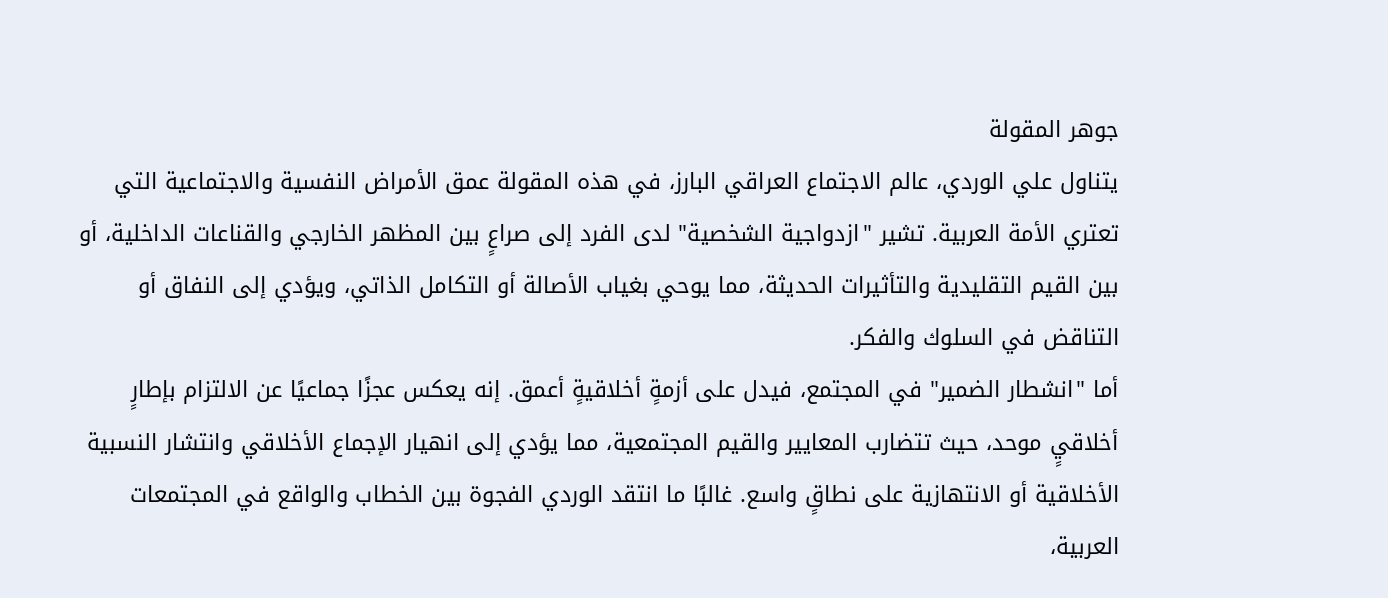جوهر المقولة
يتناول علي الوردي، عالم الاجتماع العراقي البارز، في هذه المقولة عمق الأمراض النفسية والاجتماعية التي تعتري الأمة العربية. تشير "ازدواجية الشخصية" لدى الفرد إلى صراعٍ بين المظهر الخارجي والقناعات الداخلية، أو بين القيم التقليدية والتأثيرات الحديثة، مما يوحي بغياب الأصالة أو التكامل الذاتي، ويؤدي إلى النفاق أو التناقض في السلوك والفكر.
أما "انشطار الضمير" في المجتمع، فيدل على أزمةٍ أخلاقيةٍ أعمق. إنه يعكس عجزًا جماعيًا عن الالتزام بإطارٍ أخلاقيٍ موحد، حيث تتضارب المعايير والقيم المجتمعية، مما يؤدي إلى انهيار الإجماع الأخلاقي وانتشار النسبية الأخلاقية أو الانتهازية على نطاقٍ واسع. غالبًا ما انتقد الوردي الفجوة بين الخطاب والواقع في المجتمعات العربية،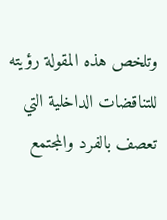وتلخص هذه المقولة رؤيته للتناقضات الداخلية التي تعصف بالفرد والمجتمع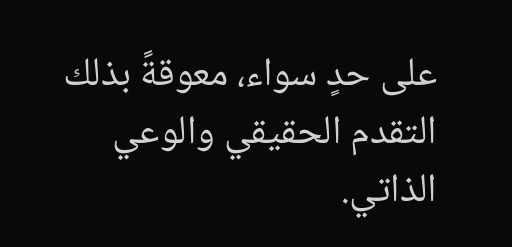على حدٍ سواء، معوقةً بذلك التقدم الحقيقي والوعي الذاتي.